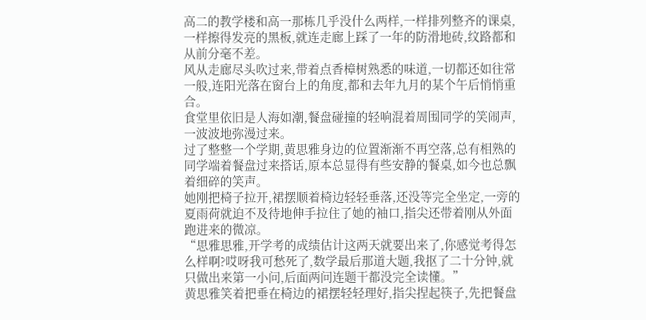高二的教学楼和高一那栋几乎没什么两样,一样排列整齐的课桌,一样擦得发亮的黑板,就连走廊上踩了一年的防滑地砖,纹路都和从前分毫不差。
风从走廊尽头吹过来,带着点香樟树熟悉的味道,一切都还如往常一般,连阳光落在窗台上的角度,都和去年九月的某个午后悄悄重合。
食堂里依旧是人海如潮,餐盘碰撞的轻响混着周围同学的笑闹声,一波波地弥漫过来。
过了整整一个学期,黄思雅身边的位置渐渐不再空落,总有相熟的同学端着餐盘过来搭话,原本总显得有些安静的餐桌,如今也总飘着细碎的笑声。
她刚把椅子拉开,裙摆顺着椅边轻轻垂落,还没等完全坐定,一旁的夏雨荷就迫不及待地伸手拉住了她的袖口,指尖还带着刚从外面跑进来的微凉。
“思雅思雅,开学考的成绩估计这两天就要出来了,你感觉考得怎么样啊?哎呀我可愁死了,数学最后那道大题,我抠了二十分钟,就只做出来第一小问,后面两问连题干都没完全读懂。”
黄思雅笑着把垂在椅边的裙摆轻轻理好,指尖捏起筷子,先把餐盘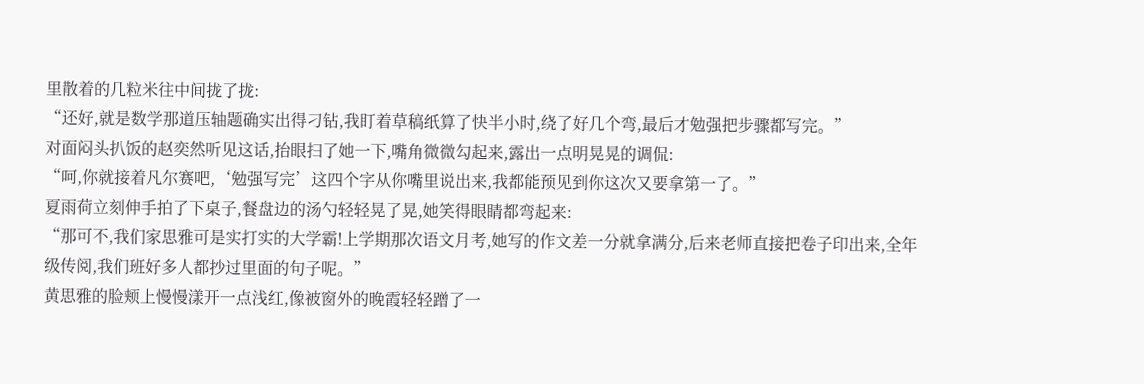里散着的几粒米往中间拢了拢:
“还好,就是数学那道压轴题确实出得刁钻,我盯着草稿纸算了快半小时,绕了好几个弯,最后才勉强把步骤都写完。”
对面闷头扒饭的赵奕然听见这话,抬眼扫了她一下,嘴角微微勾起来,露出一点明晃晃的调侃:
“呵,你就接着凡尔赛吧,‘勉强写完’这四个字从你嘴里说出来,我都能预见到你这次又要拿第一了。”
夏雨荷立刻伸手拍了下桌子,餐盘边的汤勺轻轻晃了晃,她笑得眼睛都弯起来:
“那可不,我们家思雅可是实打实的大学霸!上学期那次语文月考,她写的作文差一分就拿满分,后来老师直接把卷子印出来,全年级传阅,我们班好多人都抄过里面的句子呢。”
黄思雅的脸颊上慢慢漾开一点浅红,像被窗外的晚霞轻轻蹭了一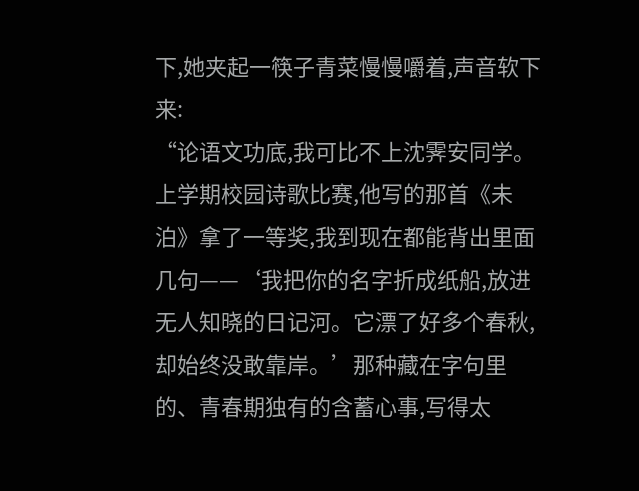下,她夹起一筷子青菜慢慢嚼着,声音软下来:
“论语文功底,我可比不上沈霁安同学。上学期校园诗歌比赛,他写的那首《未泊》拿了一等奖,我到现在都能背出里面几句——‘我把你的名字折成纸船,放进无人知晓的日记河。它漂了好多个春秋,却始终没敢靠岸。’那种藏在字句里的、青春期独有的含蓄心事,写得太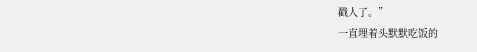戳人了。”
一直埋着头默默吃饭的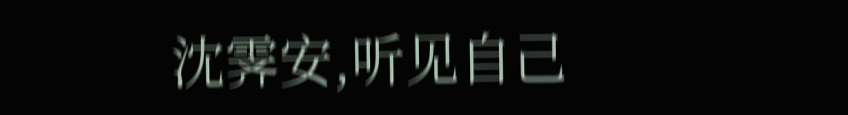沈霁安,听见自己